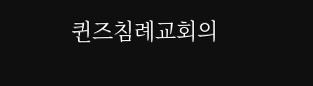퀸즈침례교회의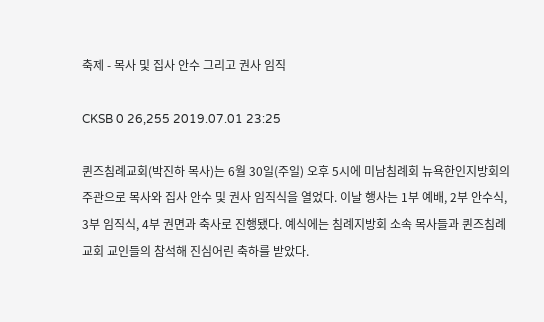축제 - 목사 및 집사 안수 그리고 권사 임직

CKSB 0 26,255 2019.07.01 23:25

퀸즈침례교회(박진하 목사)는 6월 30일(주일) 오후 5시에 미남침례회 뉴욕한인지방회의 주관으로 목사와 집사 안수 및 권사 임직식을 열었다. 이날 행사는 1부 예배, 2부 안수식, 3부 임직식, 4부 권면과 축사로 진행됐다. 예식에는 침례지방회 소속 목사들과 퀸즈침례교회 교인들의 참석해 진심어린 축하를 받았다.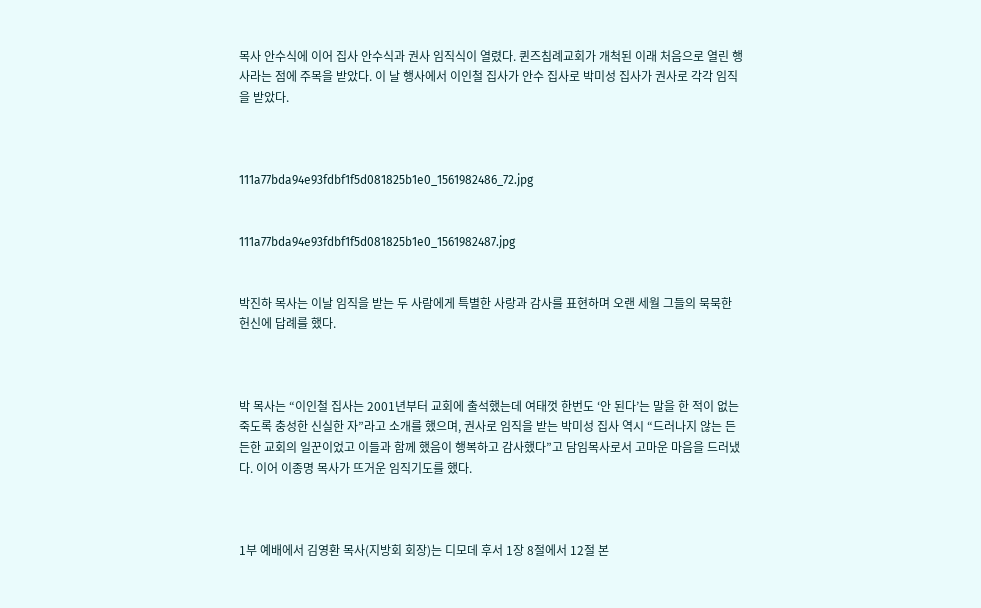목사 안수식에 이어 집사 안수식과 권사 임직식이 열렸다. 퀸즈침례교회가 개척된 이래 처음으로 열린 행사라는 점에 주목을 받았다. 이 날 행사에서 이인철 집사가 안수 집사로 박미성 집사가 권사로 각각 임직을 받았다.



111a77bda94e93fdbf1f5d081825b1e0_1561982486_72.jpg


111a77bda94e93fdbf1f5d081825b1e0_1561982487.jpg


박진하 목사는 이날 임직을 받는 두 사람에게 특별한 사랑과 감사를 표현하며 오랜 세월 그들의 묵묵한 헌신에 답례를 했다.



박 목사는 “이인철 집사는 2001년부터 교회에 출석했는데 여태껏 한번도 ‘안 된다’는 말을 한 적이 없는 죽도록 충성한 신실한 자”라고 소개를 했으며, 권사로 임직을 받는 박미성 집사 역시 “드러나지 않는 든든한 교회의 일꾼이었고 이들과 함께 했음이 행복하고 감사했다”고 담임목사로서 고마운 마음을 드러냈다. 이어 이종명 목사가 뜨거운 임직기도를 했다.



1부 예배에서 김영환 목사(지방회 회장)는 디모데 후서 1장 8절에서 12절 본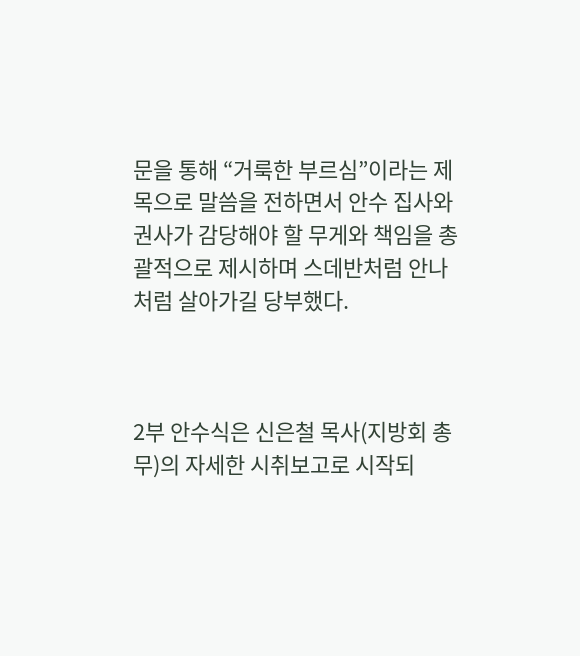문을 통해 “거룩한 부르심”이라는 제목으로 말씀을 전하면서 안수 집사와 권사가 감당해야 할 무게와 책임을 총괄적으로 제시하며 스데반처럼 안나처럼 살아가길 당부했다.



2부 안수식은 신은철 목사(지방회 총무)의 자세한 시취보고로 시작되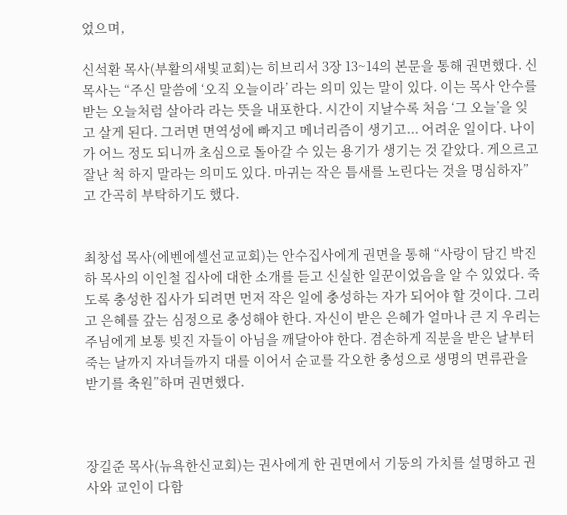었으며,

신석환 목사(부활의새빛교회)는 히브리서 3장 13~14의 본문을 통해 권면했다. 신 목사는 “주신 말씀에 ‘오직 오늘이라’ 라는 의미 있는 말이 있다. 이는 목사 안수를 받는 오늘처럼 살아라 라는 뜻을 내포한다. 시간이 지날수록 처음 ‘그 오늘’을 잊고 살게 된다. 그러면 면역성에 빠지고 메너리즘이 생기고... 어려운 일이다. 나이가 어느 정도 되니까 초심으로 돌아갈 수 있는 용기가 생기는 것 같았다. 게으르고 잘난 척 하지 말라는 의미도 있다. 마귀는 작은 틈새를 노린다는 것을 명심하자”고 간곡히 부탁하기도 했다.


최창섭 목사(에벤에셀선교교회)는 안수집사에게 권면을 통해 “사랑이 담긴 박진하 목사의 이인철 집사에 대한 소개를 듣고 신실한 일꾼이었음을 알 수 있었다. 죽도록 충성한 집사가 되려면 먼저 작은 일에 충성하는 자가 되어야 할 것이다. 그리고 은혜를 갚는 심정으로 충성해야 한다. 자신이 받은 은혜가 얼마나 큰 지 우리는 주님에게 보통 빚진 자들이 아님을 깨달아야 한다. 겸손하게 직분을 받은 날부터 죽는 날까지 자녀들까지 대를 이어서 순교를 각오한 충성으로 생명의 면류관을 받기를 축원”하며 권면했다.



장길준 목사(뉴욕한신교회)는 권사에게 한 권면에서 기둥의 가치를 설명하고 권사와 교인이 다함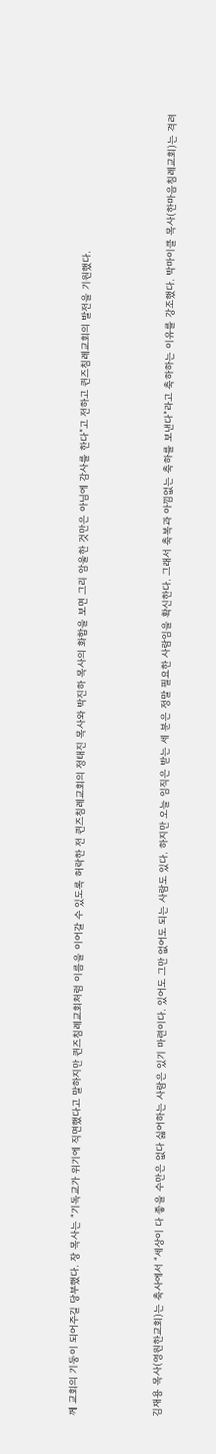께 교회의 기둥이 되어주길 당부했다. 장 목사는 “기독교가 위기에 직면했다고 말하지만 퀸즈침례교회처럼 이름을 이어갈 수 있도록 허락한 전 퀸즈침례교회의 정태진 목사와 박진하 목사의 화합을 보면 그리 암울한 것만은 아님에 감사를 한다”고 전하고 퀸즈침례교회의 발전을 기원했다.



김재용 목사(영원한교회)는 축사에서 “세상이 다 좋을 수만은 없다 싫어하는 사람은 있기 마련이다. 있어도 그만 없어도 되는 사람도 있다. 하지만 오늘 임직은 받는 세 분은 정말 필요한 사람임을 확신한다. 그래서 축복과 아낌없는 축하를 보낸다”라고 축하하는 이유를 강조했다. 박마이클 목사(한마음침례교회)는 격려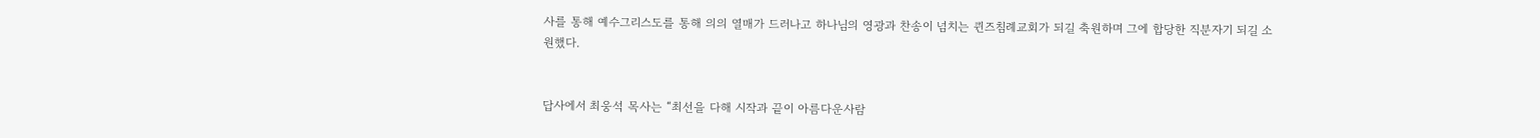사를 통해 예수그리스도를 통해 의의 열매가 드러나고 하나님의 영광과 찬송이 넘치는 퀸즈침례교회가 되길 축원하며 그에 합당한 직분자기 되길 소원했다.


답사에서 최웅석 목사는 “최선을 다해 시작과 끝이 아름다운사람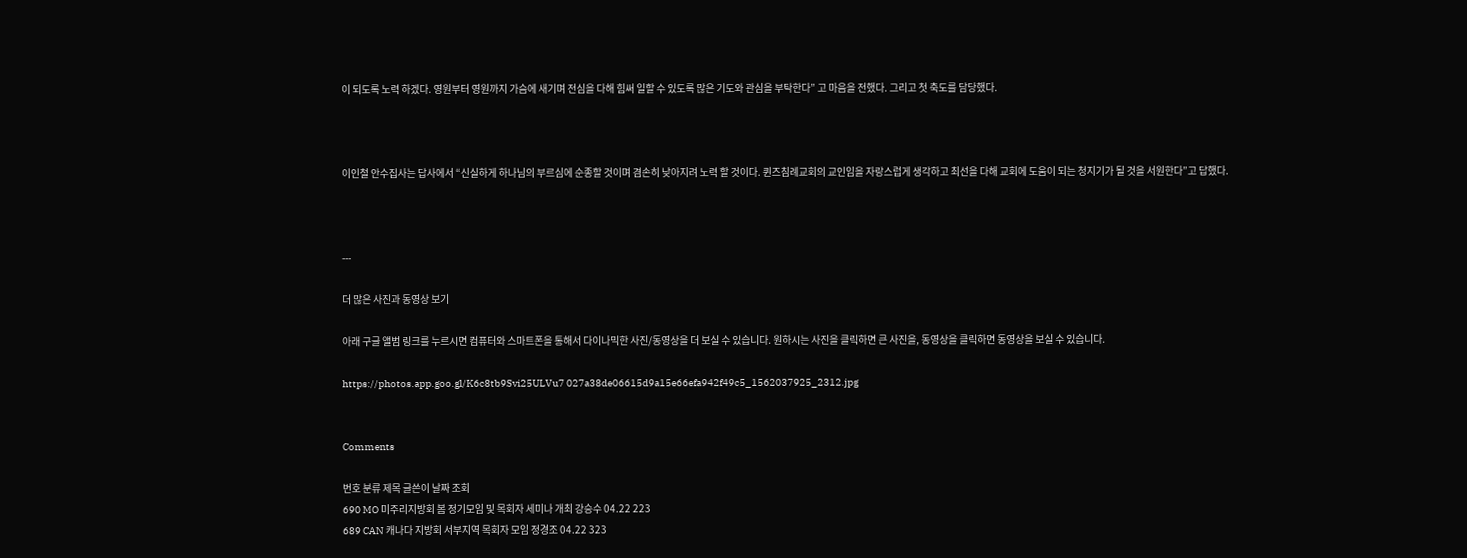이 되도록 노력 하겠다. 영원부터 영원까지 가슴에 새기며 전심을 다해 힘써 일할 수 있도록 많은 기도와 관심을 부탁한다” 고 마음을 전했다. 그리고 첫 축도를 담당했다.



이인철 안수집사는 답사에서 “신실하게 하나님의 부르심에 순종할 것이며 겸손히 낮아지려 노력 할 것이다. 퀸즈침례교회의 교인임을 자랑스럽게 생각하고 최선을 다해 교회에 도움이 되는 청지기가 될 것을 서원한다”고 답했다.



---

더 많은 사진과 동영상 보기

아래 구글 앨범 링크를 누르시면 컴퓨터와 스마트폰을 통해서 다이나믹한 사진/동영상을 더 보실 수 있습니다. 원하시는 사진을 클릭하면 큰 사진을, 동영상을 클릭하면 동영상을 보실 수 있습니다.

https://photos.app.goo.gl/K6c8tb9Svi25ULVu7 027a38de06615d9a15e66efa942f49c5_1562037925_2312.jpg


Comments

번호 분류 제목 글쓴이 날짜 조회
690 MO 미주리지방회 봄 정기모임 및 목회자 세미나 개최 강승수 04.22 223
689 CAN 캐나다 지방회 서부지역 목회자 모임 정경조 04.22 323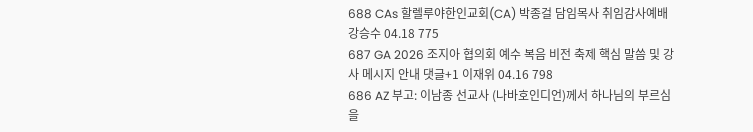688 CAs 할렐루야한인교회(CA) 박종걸 담임목사 취임감사예배 강승수 04.18 775
687 GA 2026 조지아 협의회 예수 복음 비전 축제 핵심 말씀 및 강사 메시지 안내 댓글+1 이재위 04.16 798
686 AZ 부고: 이남종 선교사 (나바호인디언)께서 하나님의 부르심을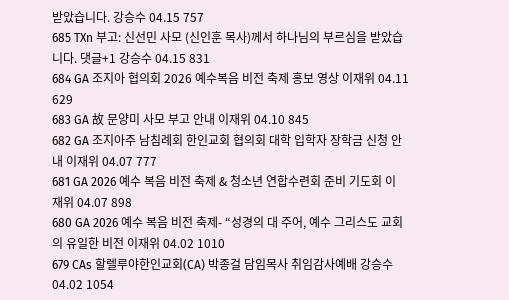받았습니다. 강승수 04.15 757
685 TXn 부고: 신선민 사모 (신인훈 목사)께서 하나님의 부르심을 받았습니다. 댓글+1 강승수 04.15 831
684 GA 조지아 협의회 2026 예수복음 비전 축제 홍보 영상 이재위 04.11 629
683 GA 故 문양미 사모 부고 안내 이재위 04.10 845
682 GA 조지아주 남침례회 한인교회 협의회 대학 입학자 장학금 신청 안내 이재위 04.07 777
681 GA 2026 예수 복음 비전 축제 & 청소년 연합수련회 준비 기도회 이재위 04.07 898
680 GA 2026 예수 복음 비전 축제- “성경의 대 주어, 예수 그리스도 교회의 유일한 비전 이재위 04.02 1010
679 CAs 할렐루야한인교회(CA) 박종걸 담임목사 취임감사예배 강승수 04.02 1054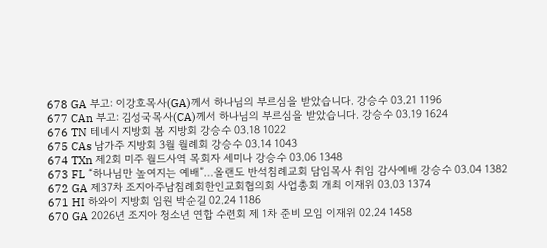678 GA 부고: 이강호목사(GA)께서 하나님의 부르심을 받았습니다. 강승수 03.21 1196
677 CAn 부고: 김성국목사(CA)께서 하나님의 부르심을 받았습니다. 강승수 03.19 1624
676 TN 테네시 지방회 봄 지방회 강승수 03.18 1022
675 CAs 남가주 지방회 3월 월례회 강승수 03.14 1043
674 TXn 제2회 미주 월드사역 목회자 세미나 강승수 03.06 1348
673 FL “하나님만 높여지는 예배”…올랜도 반석침례교회 담임목사 취임 감사예배 강승수 03.04 1382
672 GA 제37차 조지아주남침례회한인교회협의회 사업총회 개최 이재위 03.03 1374
671 HI 하와이 지방회 임원 박순길 02.24 1186
670 GA 2026년 조지아 청소년 연합 수련회 제 1차 준비 모임 이재위 02.24 1458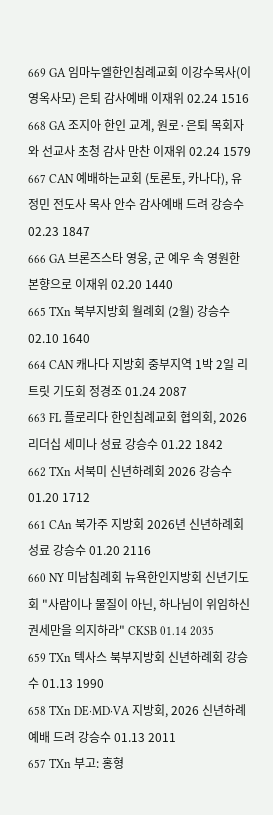669 GA 임마누엘한인침례교회 이강수목사(이영옥사모) 은퇴 감사예배 이재위 02.24 1516
668 GA 조지아 한인 교계, 원로·은퇴 목회자와 선교사 초청 감사 만찬 이재위 02.24 1579
667 CAN 예배하는교회 (토론토, 카나다), 유정민 전도사 목사 안수 감사예배 드려 강승수 02.23 1847
666 GA 브론즈스타 영웅, 군 예우 속 영원한 본향으로 이재위 02.20 1440
665 TXn 북부지방회 월례회 (2월) 강승수 02.10 1640
664 CAN 캐나다 지방회 중부지역 1박 2일 리트릿 기도회 정경조 01.24 2087
663 FL 플로리다 한인침례교회 협의회, 2026 리더십 세미나 성료 강승수 01.22 1842
662 TXn 서북미 신년하례회 2026 강승수 01.20 1712
661 CAn 북가주 지방회 2026년 신년하례회 성료 강승수 01.20 2116
660 NY 미남침례회 뉴욕한인지방회 신년기도회 "사람이나 물질이 아닌, 하나님이 위임하신 권세만을 의지하라" CKSB 01.14 2035
659 TXn 텍사스 북부지방회 신년하례회 강승수 01.13 1990
658 TXn DE·MD·VA 지방회, 2026 신년하례예배 드려 강승수 01.13 2011
657 TXn 부고: 홍형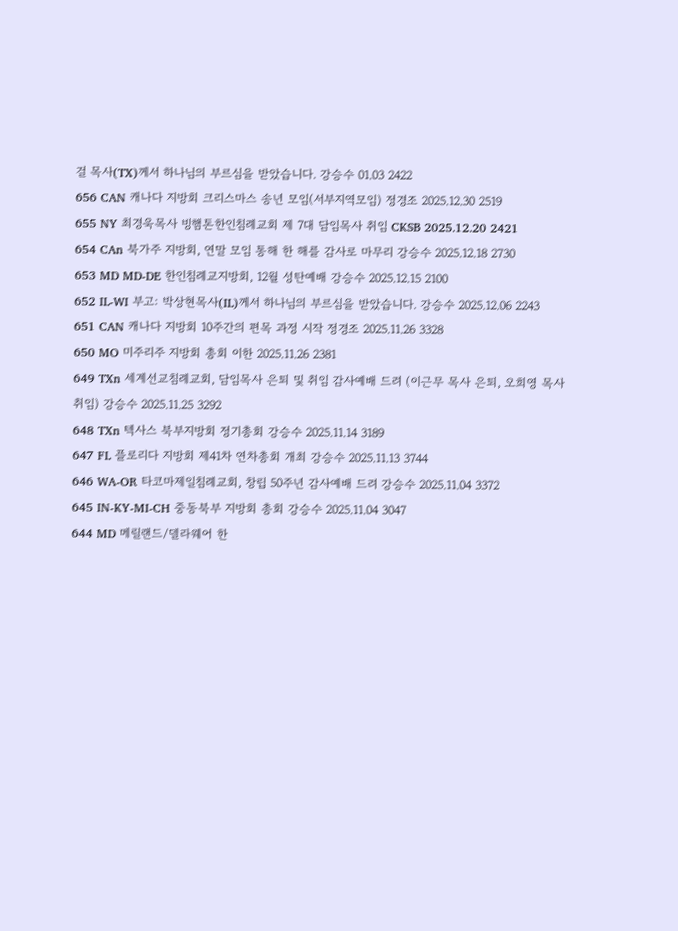걸 목사(TX)께서 하나님의 부르심을 받았습니다. 강승수 01.03 2422
656 CAN 캐나다 지방회 크리스마스 송년 모임(서부지역모임) 정경조 2025.12.30 2519
655 NY 최경욱목사 빙햄톤한인침례교회 제 7대 담임목사 취임 CKSB 2025.12.20 2421
654 CAn 북가주 지방회, 연말 모임 통해 한 해를 감사로 마무리 강승수 2025.12.18 2730
653 MD MD-DE 한인침례교지방회, 12월 성탄예배 강승수 2025.12.15 2100
652 IL-WI 부고: 박상현목사(IL)께서 하나님의 부르심을 받았습니다. 강승수 2025.12.06 2243
651 CAN 캐나다 지방회 10주간의 편목 과정 시작 정경조 2025.11.26 3328
650 MO 미주리주 지방회 총회 이한 2025.11.26 2381
649 TXn 세계선교침례교회, 담임목사 은퇴 및 취임 감사예배 드려 (이근무 목사 은퇴, 오희영 목사 취임) 강승수 2025.11.25 3292
648 TXn 텍사스 북부지방회 정기총회 강승수 2025.11.14 3189
647 FL 플로리다 지방회 제41차 연차총회 개최 강승수 2025.11.13 3744
646 WA-OR 타코마제일침례교회, 창립 50주년 감사예배 드려 강승수 2025.11.04 3372
645 IN-KY-MI-CH 중동북부 지방회 총회 강승수 2025.11.04 3047
644 MD 메릴랜드/델라웨어 한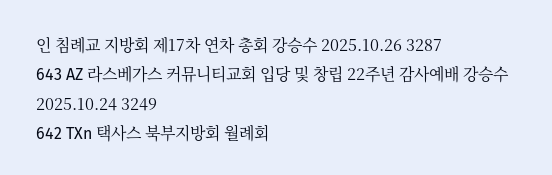인 침례교 지방회 제17차 연차 총회 강승수 2025.10.26 3287
643 AZ 라스베가스 커뮤니티교회 입당 및 창립 22주년 감사예배 강승수 2025.10.24 3249
642 TXn 택사스 북부지방회 월례회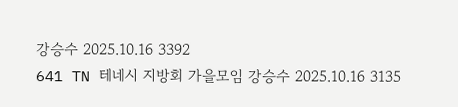강승수 2025.10.16 3392
641 TN 테네시 지방회 가을모임 강승수 2025.10.16 3135